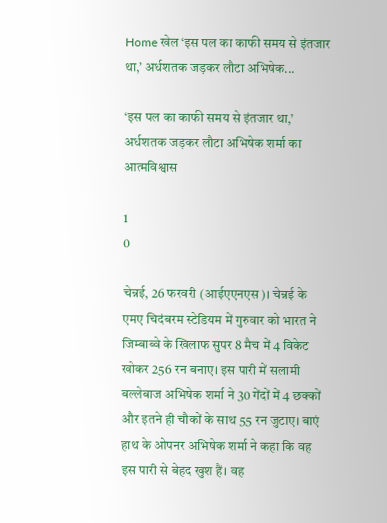Home खेल ‘इस पल का काफी समय से इंतजार था,’ अर्धशतक जड़कर लौटा अभिषेक...

‘इस पल का काफी समय से इंतजार था,’ अर्धशतक जड़कर लौटा अभिषेक शर्मा का आत्मविश्वास

1
0

चेन्नई, 26 फरवरी (आईएएनएस)। चेन्नई के एमए चिदंबरम स्टेडियम में गुरुवार को भारत ने जिम्बाब्वे के खिलाफ सुपर 8 मैच में 4 विकेट खोकर 256 रन बनाए। इस पारी में सलामी बल्लेबाज अभिषेक शर्मा ने 30 गेंदों में 4 छक्कों और इतने ही चौकों के साथ 55 रन जुटाए। बाएं हाथ के ओपनर अभिषेक शर्मा ने कहा कि वह इस पारी से बेहद खुश हैं। वह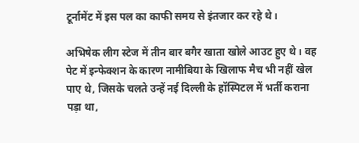टूर्नामेंट में इस पल का काफी समय से इंतजार कर रहे थे।

अभिषेक लीग स्टेज में तीन बार बगैर खाता खोले आउट हुए थे। वह पेट में इन्फेक्शन के कारण नामीबिया के खिलाफ मैच भी नहीं खेल पाए थे, जिसके चलते उन्हें नई दिल्ली के हॉस्पिटल में भर्ती कराना पड़ा था,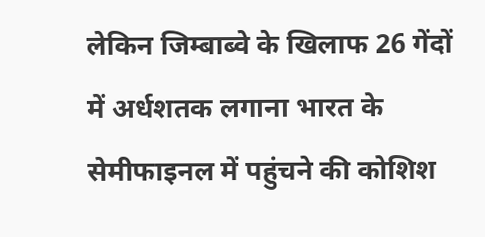लेकिन जिम्बाब्वे के खिलाफ 26 गेंदों में अर्धशतक लगाना भारत के सेमीफाइनल में पहुंचने की कोशिश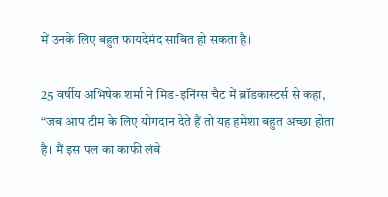में उनके लिए बहुत फायदेमंद साबित हो सकता है।

25 वर्षीय अभिषेक शर्मा ने मिड-इनिंग्स चैट में ब्रॉडकास्टर्स से कहा, “जब आप टीम के लिए योगदान देते हैं तो यह हमेशा बहुत अच्छा होता है। मैं इस पल का काफी लंबे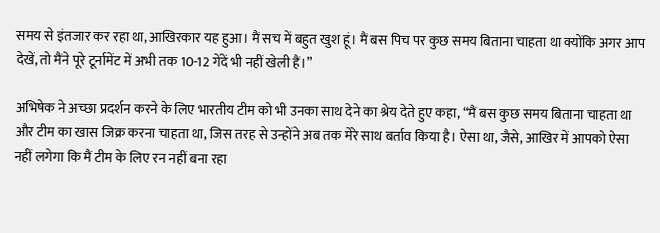समय से इंतजार कर रहा था, आखिरकार यह हुआ। मैं सच में बहुत खुश हूं। मैं बस पिच पर कुछ समय बिताना चाहता था क्योंकि अगर आप देखें, तो मैंने पूरे टूर्नामेंट में अभी तक 10-12 गेंदें भी नहीं खेली हैं।”

अभिषेक ने अच्छा प्रदर्शन करने के लिए भारतीय टीम को भी उनका साथ देने का श्रेय देते हुए कहा, “मैं बस कुछ समय बिताना चाहता था और टीम का खास जिक्र करना चाहता था, जिस तरह से उन्होंने अब तक मेरे साथ बर्ताव किया है। ऐसा था, जैसे, आखिर में आपको ऐसा नहीं लगेगा कि मैं टीम के लिए रन नहीं बना रहा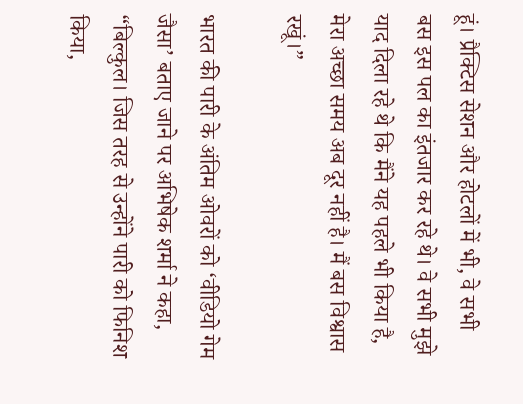हूं। प्रैक्टिस सेशन और होटलों में भी, वे सभी बस इस पल का इंतजार कर रहे थे। वे सभी मुझे याद दिला रहे थे कि मैंने यह पहले भी किया है, मेरा अच्छा समय अब दूर नहीं है। मैं बस विश्वास रखूं।”

भारत की पारी के अंतिम ओवरों को ‘वीडियो गेम जैसा’ बताए जाने पर अभिषेक शर्मा ने कहा, “बिल्कुल। जिस तरह से उन्होंने पारी को फिनिश किया,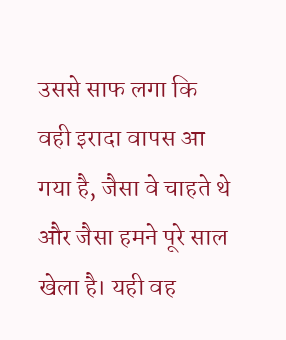उससे साफ लगा कि वही इरादा वापस आ गया है, जैसा वे चाहते थे और जैसा हमने पूरे साल खेला है। यही वह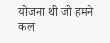योजना थी जो हमने कल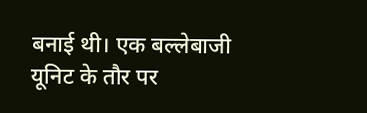बनाई थी। एक बल्लेबाजी यूनिट के तौर पर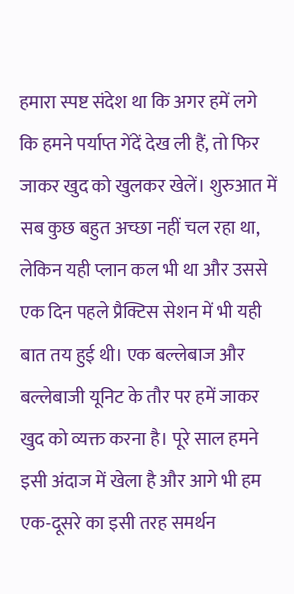हमारा स्पष्ट संदेश था कि अगर हमें लगे कि हमने पर्याप्त गेंदें देख ली हैं, तो फिर जाकर खुद को खुलकर खेलें। शुरुआत में सब कुछ बहुत अच्छा नहीं चल रहा था, लेकिन यही प्लान कल भी था और उससे एक दिन पहले प्रैक्टिस सेशन में भी यही बात तय हुई थी। एक बल्लेबाज और बल्लेबाजी यूनिट के तौर पर हमें जाकर खुद को व्यक्त करना है। पूरे साल हमने इसी अंदाज में खेला है और आगे भी हम एक-दूसरे का इसी तरह समर्थन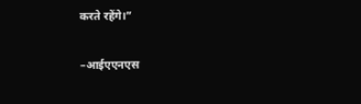करते रहेंगे।”

–आईएएनएस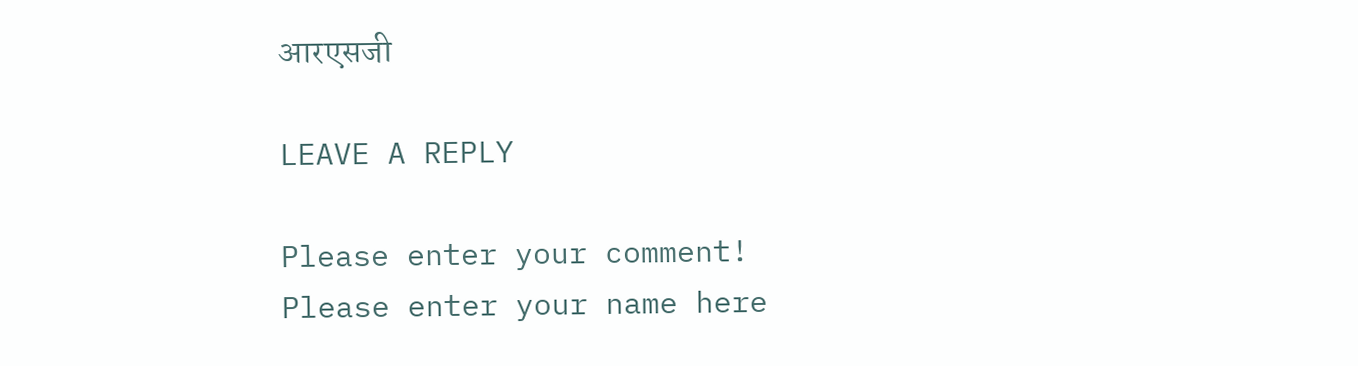आरएसजी

LEAVE A REPLY

Please enter your comment!
Please enter your name here